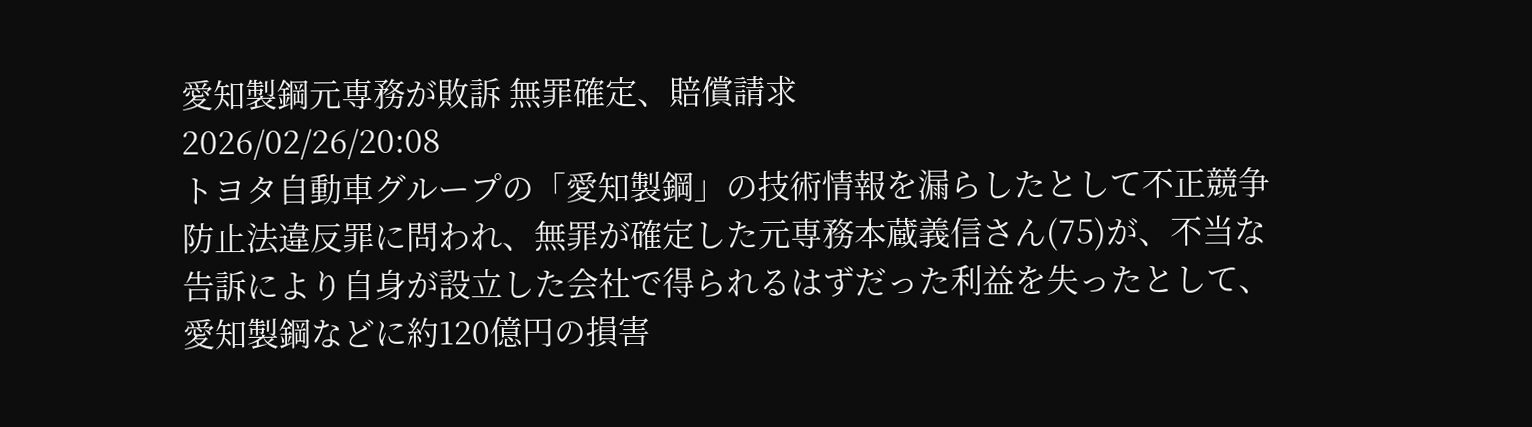愛知製鋼元専務が敗訴 無罪確定、賠償請求
2026/02/26/20:08
トヨタ自動車グループの「愛知製鋼」の技術情報を漏らしたとして不正競争防止法違反罪に問われ、無罪が確定した元専務本蔵義信さん(75)が、不当な告訴により自身が設立した会社で得られるはずだった利益を失ったとして、愛知製鋼などに約120億円の損害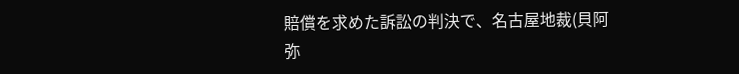賠償を求めた訴訟の判決で、名古屋地裁(貝阿弥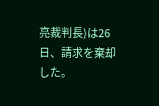亮裁判長)は26日、請求を棄却した。